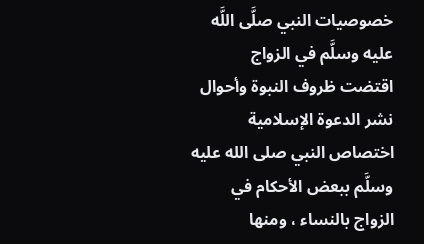خصوصيات النبي صلَّى اللَّه عليه وسلَّم في الزواج
اقتضت ظروف النبوة وأحوال نشر الدعوة الإسلامية اختصاص النبي صلى الله عليه وسلَّم ببعض الأحكام في الزواج بالنساء ، ومنها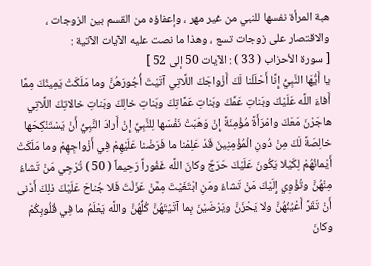هبة المرأة نفسها للنبي من غير مهر ، وإعفاؤه من القسم بين الزوجات ، والاقتصار على زوجات تسع ، وهذا ما نصت عليه الآيات الآتية :
[ سورة الأحزاب ( 33 ) : الآيات 50 إلى 52 ]
يا أَيُّهَا النَّبِيُّ إِنَّا أَحْلَلْنا لَكَ أَزْواجَكَ اللَّاتِي آتَيْتَ أُجُورَهُنَّ وما مَلَكَتْ يَمِينُكَ مِمَّا أَفاءَ اللَّه عَلَيْكَ وبَناتِ عَمِّكَ وبَناتِ عَمَّاتِكَ وبَناتِ خالِكَ وبَناتِ خالاتِكَ اللَّاتِي هاجَرْنَ مَعَكَ وامْرَأَةً مُؤْمِنَةً إِنْ وَهَبَتْ نَفْسَها لِلنَّبِيِّ إِنْ أَرادَ النَّبِيُّ أَنْ يَسْتَنْكِحَها خالِصَةً لَكَ مِنْ دُونِ الْمُؤْمِنِينَ قَدْ عَلِمْنا ما فَرَضْنا عَلَيْهِمْ فِي أَزْواجِهِمْ وما مَلَكَتْ أَيْمانُهُمْ لِكَيْلا يَكُونَ عَلَيْكَ حَرَجٌ وكانَ اللَّه غَفُوراً رَحِيماً ( 50 ) تُرْجِي مَنْ تَشاءُ مِنْهُنَّ وتُؤْوِي إِلَيْكَ مَنْ تَشاءُ ومَنِ ابْتَغَيْتَ مِمَّنْ عَزَلْتَ فَلا جُناحَ عَلَيْكَ ذلِكَ أَدْنى أَنْ تَقَرَّ أَعْيُنُهُنَّ ولا يَحْزَنَّ ويَرْضَيْنَ بِما آتَيْتَهُنَّ كُلُّهُنَّ واللَّه يَعْلَمُ ما فِي قُلُوبِكُمْ وكانَ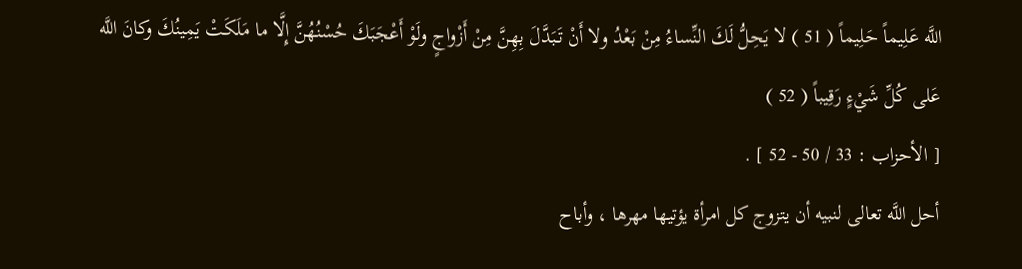اللَّه عَلِيماً حَلِيماً ( 51 ) لا يَحِلُّ لَكَ النِّساءُ مِنْ بَعْدُ ولا أَنْ تَبَدَّلَ بِهِنَّ مِنْ أَزْواجٍ ولَوْ أَعْجَبَكَ حُسْنُهُنَّ إِلَّا ما مَلَكَتْ يَمِينُكَ وكانَ اللَّه عَلى كُلِّ شَيْءٍ رَقِيباً ( 52 )
[ الأحزاب : 33 / 50 - 52 ] .
أحل اللَّه تعالى لنبيه أن يتزوج كل امرأة يؤتيها مهرها ، وأباح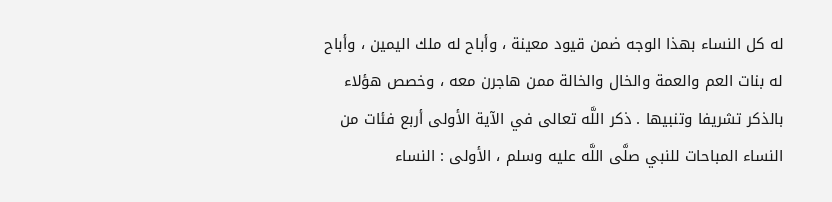له كل النساء بهذا الوجه ضمن قيود معينة ، وأباح له ملك اليمين ، وأباح له بنات العم والعمة والخال والخالة ممن هاجرن معه ، وخصص هؤلاء بالذكر تشريفا وتنبيها . ذكر اللَّه تعالى في الآية الأولى أربع فئات من النساء المباحات للنبي صلَّى اللَّه عليه وسلم ، الأولى : النساء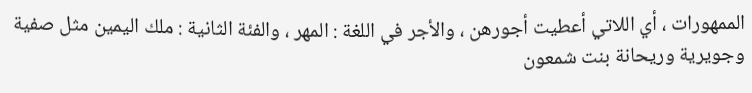الممهورات ، أي اللاتي أعطيت أجورهن ، والأجر في اللغة : المهر ، والفئة الثانية : ملك اليمين مثل صفية وجويرية وريحانة بنت شمعون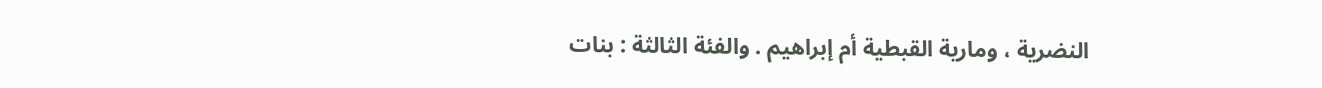النضرية ، ومارية القبطية أم إبراهيم . والفئة الثالثة : بنات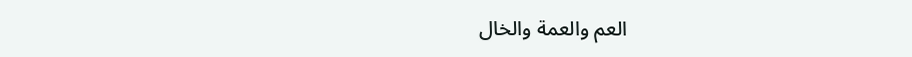العم والعمة والخال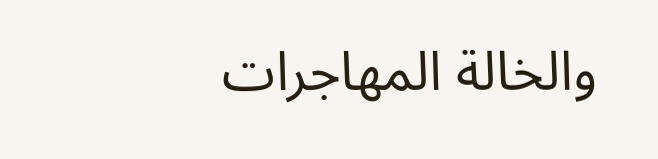والخالة المهاجرات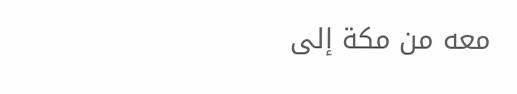معه من مكة إلى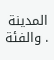المدينة . والفئة